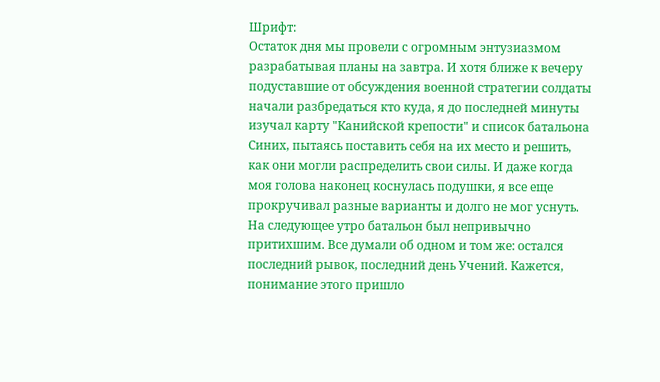Шрифт:
Остаток дня мы провели с огромным энтузиазмом разрабатывая планы на завтра. И хотя ближе к вечеру подуставшие от обсуждения военной стратегии солдаты начали разбредаться кто куда, я до последней минуты изучал карту "Канийской крепости" и список батальона Синих, пытаясь поставить себя на их место и решить, как они могли распределить свои силы. И даже когда моя голова наконец коснулась подушки, я все еще прокручивал разные варианты и долго не мог уснуть.
На следующее утро батальон был непривычно притихшим. Все думали об одном и том же: остался последний рывок, последний день Учений. Кажется, понимание этого пришло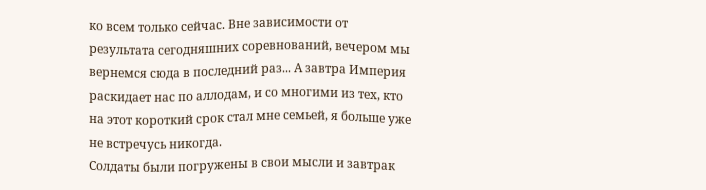ко всем только сейчас. Вне зависимости от результата сегодняшних соревнований, вечером мы вернемся сюда в последний раз... А завтра Империя раскидает нас по аллодам, и со многими из тех, кто на этот короткий срок стал мне семьей, я больше уже не встречусь никогда.
Солдаты были погружены в свои мысли и завтрак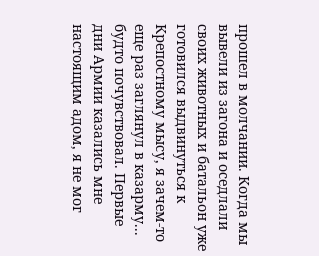прошел в молчании. Когда мы вывели из загона и оседлали своих животных и батальон уже готовился выдвинуться к Крепостному мысу, я зачем-то еще раз заглянул в казарму... будто почувствовал. Первые дни Армии казались мне настоящим адом, я не мог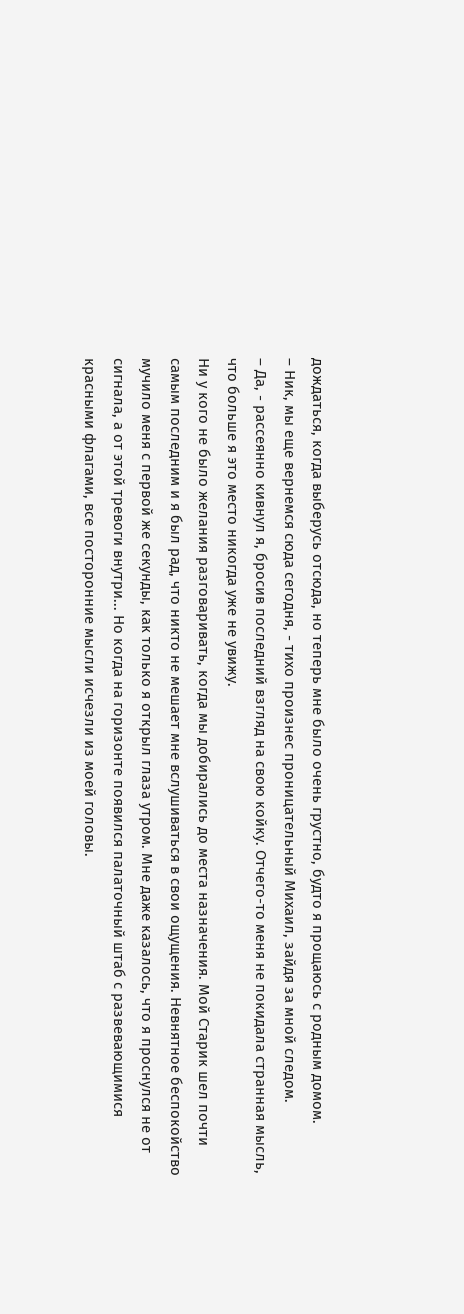дождаться, когда выберусь отсюда, но теперь мне было очень грустно, будто я прощаюсь с родным домом.
– Ник, мы еще вернемся сюда сегодня, - тихо произнес проницательный Михаил, зайдя за мной следом.
– Да, - рассеянно кивнул я, бросив последний взгляд на свою койку. Отчего-то меня не покидала странная мысль, что больше я это место никогда уже не увижу.
Ни у кого не было желания разговаривать, когда мы добирались до места назначения. Мой Старик шел почти самым последним и я был рад, что никто не мешает мне вслушиваться в свои ощущения. Невнятное беспокойство мучило меня с первой же секунды, как только я открыл глаза утром. Мне даже казалось, что я проснулся не от сигнала, а от этой тревоги внутри... Но когда на горизонте появился палаточный штаб с развевающимися красными флагами, все посторонние мысли исчезли из моей головы.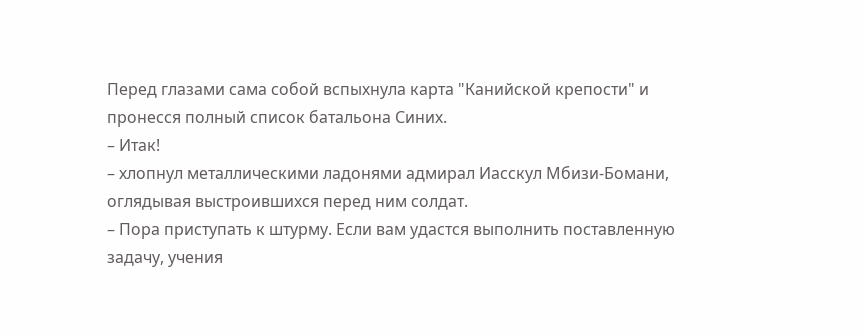Перед глазами сама собой вспыхнула карта "Канийской крепости" и пронесся полный список батальона Синих.
– Итак!
– хлопнул металлическими ладонями адмирал Иасскул Мбизи-Бомани, оглядывая выстроившихся перед ним солдат.
– Пора приступать к штурму. Если вам удастся выполнить поставленную задачу, учения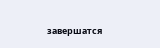завершатся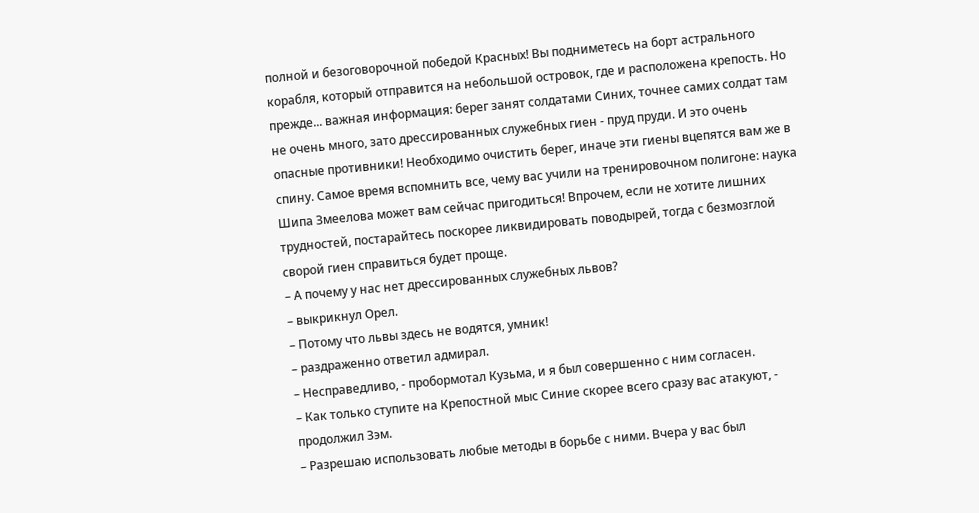полной и безоговорочной победой Красных! Вы подниметесь на борт астрального корабля, который отправится на небольшой островок, где и расположена крепость. Но прежде... важная информация: берег занят солдатами Синих, точнее самих солдат там не очень много, зато дрессированных служебных гиен - пруд пруди. И это очень опасные противники! Необходимо очистить берег, иначе эти гиены вцепятся вам же в спину. Самое время вспомнить все, чему вас учили на тренировочном полигоне: наука Шипа Змеелова может вам сейчас пригодиться! Впрочем, если не хотите лишних трудностей, постарайтесь поскорее ликвидировать поводырей, тогда с безмозглой сворой гиен справиться будет проще.
– А почему у нас нет дрессированных служебных львов?
– выкрикнул Орел.
– Потому что львы здесь не водятся, умник!
– раздраженно ответил адмирал.
– Несправедливо, - пробормотал Кузьма, и я был совершенно с ним согласен.
– Как только ступите на Крепостной мыс Синие скорее всего сразу вас атакуют, - продолжил Зэм.
– Разрешаю использовать любые методы в борьбе с ними. Вчера у вас был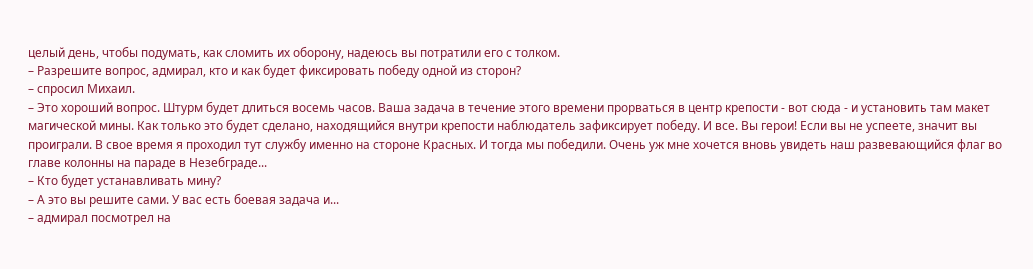целый день, чтобы подумать, как сломить их оборону, надеюсь вы потратили его с толком.
– Разрешите вопрос, адмирал, кто и как будет фиксировать победу одной из сторон?
– спросил Михаил.
– Это хороший вопрос. Штурм будет длиться восемь часов. Ваша задача в течение этого времени прорваться в центр крепости - вот сюда - и установить там макет магической мины. Как только это будет сделано, находящийся внутри крепости наблюдатель зафиксирует победу. И все. Вы герои! Если вы не успеете, значит вы проиграли. В свое время я проходил тут службу именно на стороне Красных. И тогда мы победили. Очень уж мне хочется вновь увидеть наш развевающийся флаг во главе колонны на параде в Незебграде...
– Кто будет устанавливать мину?
– А это вы решите сами. У вас есть боевая задача и...
– адмирал посмотрел на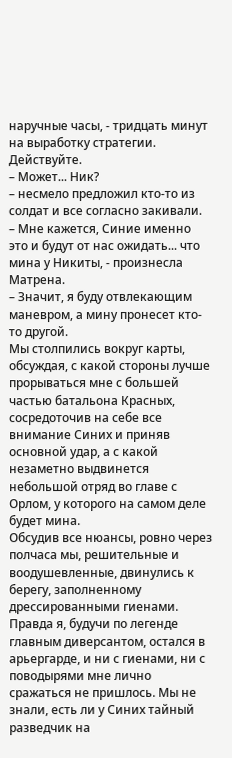наручные часы, - тридцать минут на выработку стратегии. Действуйте.
– Может... Ник?
– несмело предложил кто-то из солдат и все согласно закивали.
– Мне кажется, Синие именно это и будут от нас ожидать... что мина у Никиты, - произнесла Матрена.
– Значит, я буду отвлекающим маневром, а мину пронесет кто-то другой.
Мы столпились вокруг карты, обсуждая, с какой стороны лучше прорываться мне с большей частью батальона Красных, сосредоточив на себе все внимание Синих и приняв основной удар, а с какой незаметно выдвинется небольшой отряд во главе с Орлом, у которого на самом деле будет мина.
Обсудив все нюансы, ровно через полчаса мы, решительные и воодушевленные, двинулись к берегу, заполненному дрессированными гиенами. Правда я, будучи по легенде главным диверсантом, остался в арьергарде, и ни с гиенами, ни с поводырями мне лично сражаться не пришлось. Мы не знали, есть ли у Синих тайный разведчик на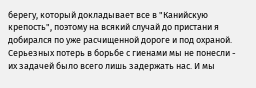берегу, который докладывает все в "Канийскую крепость", поэтому на всякий случай до пристани я добирался по уже расчищенной дороге и под охраной. Серьезных потерь в борьбе с гиенами мы не понесли - их задачей было всего лишь задержать нас. И мы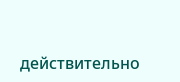действительно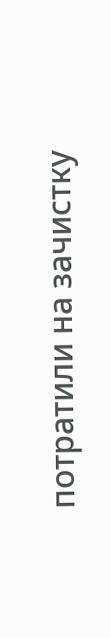потратили на зачистку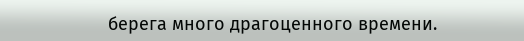берега много драгоценного времени.